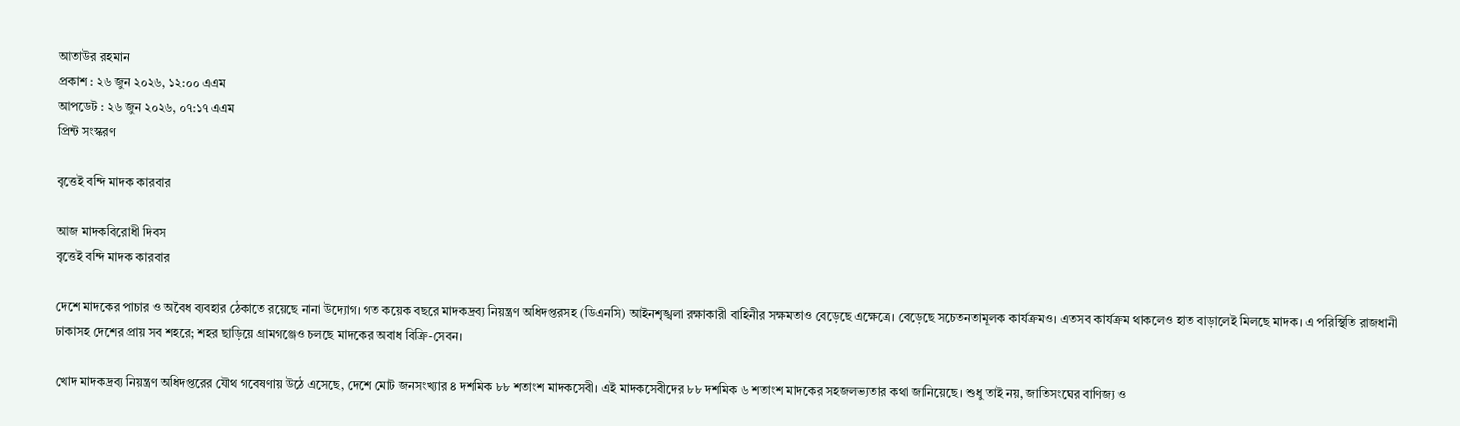আতাউর রহমান
প্রকাশ : ২৬ জুন ২০২৬, ১২:০০ এএম
আপডেট : ২৬ জুন ২০২৬, ০৭:১৭ এএম
প্রিন্ট সংস্করণ

বৃত্তেই বন্দি মাদক কারবার

আজ মাদকবিরোধী দিবস
বৃত্তেই বন্দি মাদক কারবার

দেশে মাদকের পাচার ও অবৈধ ব্যবহার ঠেকাতে রয়েছে নানা উদ্যোগ। গত কয়েক বছরে মাদকদ্রব্য নিয়ন্ত্রণ অধিদপ্তরসহ (ডিএনসি) আইনশৃঙ্খলা রক্ষাকারী বাহিনীর সক্ষমতাও বেড়েছে এক্ষেত্রে। বেড়েছে সচেতনতামূলক কার্যক্রমও। এতসব কার্যক্রম থাকলেও হাত বাড়ালেই মিলছে মাদক। এ পরিস্থিতি রাজধানী ঢাকাসহ দেশের প্রায় সব শহরে; শহর ছাড়িয়ে গ্রামগঞ্জেও চলছে মাদকের অবাধ বিক্রি-সেবন।

খোদ মাদকদ্রব্য নিয়ন্ত্রণ অধিদপ্তরের যৌথ গবেষণায় উঠে এসেছে, দেশে মোট জনসংখ্যার ৪ দশমিক ৮৮ শতাংশ মাদকসেবী। এই মাদকসেবীদের ৮৮ দশমিক ৬ শতাংশ মাদকের সহজলভ্যতার কথা জানিয়েছে। শুধু তাই নয়, জাতিসংঘের বাণিজ্য ও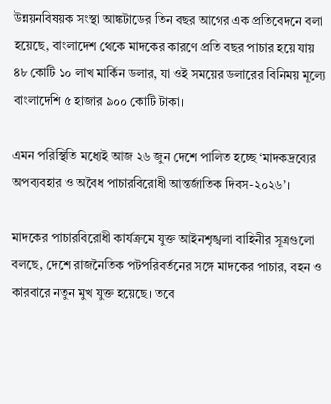উন্নয়নবিষয়ক সংস্থা আঙ্কটাডের তিন বছর আগের এক প্রতিবেদনে বলা হয়েছে, বাংলাদেশ থেকে মাদকের কারণে প্রতি বছর পাচার হয়ে যায় ৪৮ কোটি ১০ লাখ মার্কিন ডলার, যা ওই সময়ের ডলারের বিনিময় মূল্যে বাংলাদেশি ৫ হাজার ৯০০ কোটি টাকা।

এমন পরিস্থিতি মধ্যেই আজ ২৬ জুন দেশে পালিত হচ্ছে ‘মাদকদ্রব্যের অপব্যবহার ও অবৈধ পাচারবিরোধী আন্তর্জাতিক দিবস-২০২৬’।

মাদকের পাচারবিরোধী কার্যক্রমে যুক্ত আইনশৃঙ্খলা বাহিনীর সূত্রগুলো বলছে, দেশে রাজনৈতিক পটপরিবর্তনের সঙ্গে মাদকের পাচার, বহন ও কারবারে নতুন মুখ যুক্ত হয়েছে। তবে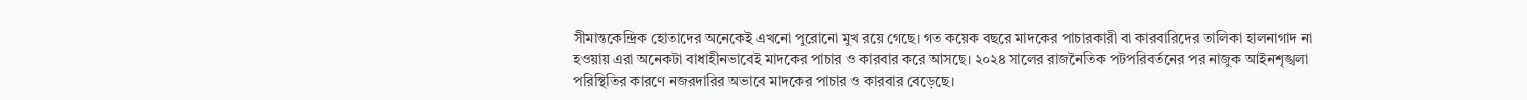সীমান্তকেন্দ্রিক হোতাদের অনেকেই এখনো পুরোনো মুখ রয়ে গেছে। গত কয়েক বছরে মাদকের পাচারকারী বা কারবারিদের তালিকা হালনাগাদ না হওয়ায় এরা অনেকটা বাধাহীনভাবেই মাদকের পাচার ও কারবার করে আসছে। ২০২৪ সালের রাজনৈতিক পটপরিবর্তনের পর নাজুক আইনশৃঙ্খলা পরিস্থিতির কারণে নজরদারির অভাবে মাদকের পাচার ও কারবার বেড়েছে।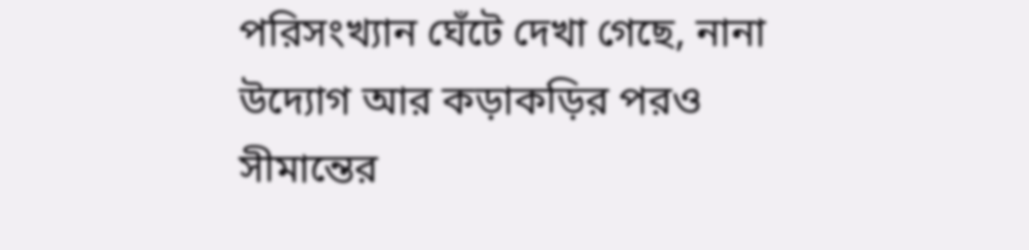পরিসংখ্যান ঘেঁটে দেখা গেছে, নানা উদ্যোগ আর কড়াকড়ির পরও সীমান্তের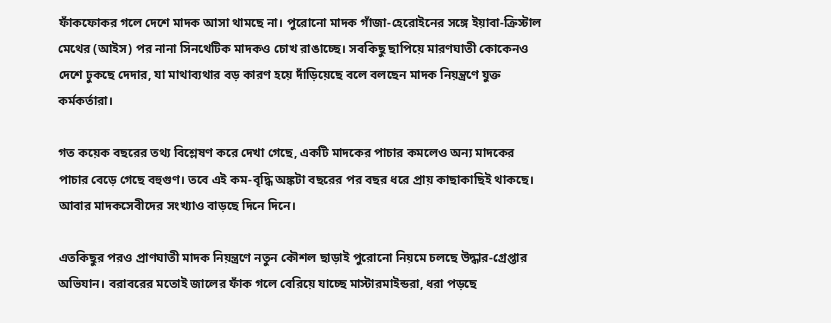ফাঁকফোকর গলে দেশে মাদক আসা থামছে না। পুরোনো মাদক গাঁজা-হেরোইনের সঙ্গে ইয়াবা-ক্রিস্টাল মেথের (আইস) পর নানা সিনথেটিক মাদকও চোখ রাঙাচ্ছে। সবকিছু ছাপিয়ে মারণঘাতী কোকেনও দেশে ঢুকছে দেদার, যা মাথাব্যথার বড় কারণ হয়ে দাঁড়িয়েছে বলে বলছেন মাদক নিয়ন্ত্রণে যুক্ত কর্মকর্তারা।

গত কয়েক বছরের তথ্য বিশ্লেষণ করে দেখা গেছে, একটি মাদকের পাচার কমলেও অন্য মাদকের পাচার বেড়ে গেছে বহুগুণ। তবে এই কম-বৃদ্ধি অঙ্কটা বছরের পর বছর ধরে প্রায় কাছাকাছিই থাকছে। আবার মাদকসেবীদের সংখ্যাও বাড়ছে দিনে দিনে।

এতকিছুর পরও প্রাণঘাতী মাদক নিয়ন্ত্রণে নতুন কৌশল ছাড়াই পুরোনো নিয়মে চলছে উদ্ধার-গ্রেপ্তার অভিযান। বরাবরের মতোই জালের ফাঁক গলে বেরিয়ে যাচ্ছে মাস্টারমাইন্ডরা, ধরা পড়ছে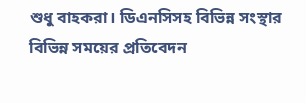শুধু বাহকরা। ডিএনসিসহ বিভিন্ন সংস্থার বিভিন্ন সময়ের প্রতিবেদন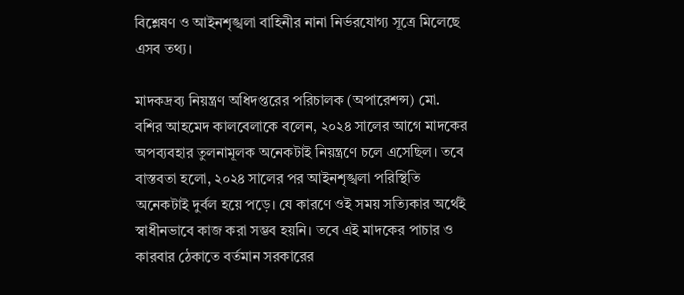বিশ্লেষণ ও আইনশৃঙ্খলা বাহিনীর নানা নির্ভরযোগ্য সূত্রে মিলেছে এসব তথ্য।

মাদকদ্রব্য নিয়ন্ত্রণ অধিদপ্তরের পরিচালক (অপারেশন্স) মো. বশির আহমেদ কালবেলাকে বলেন, ২০২৪ সালের আগে মাদকের অপব্যবহার তুলনামূলক অনেকটাই নিয়ন্ত্রণে চলে এসেছিল। তবে বাস্তবতা হলো, ২০২৪ সালের পর আইনশৃঙ্খলা পরিস্থিতি অনেকটাই দুর্বল হয়ে পড়ে। যে কারণে ওই সময় সত্যিকার অর্থেই স্বাধীনভাবে কাজ করা সম্ভব হয়নি। তবে এই মাদকের পাচার ও কারবার ঠেকাতে বর্তমান সরকারের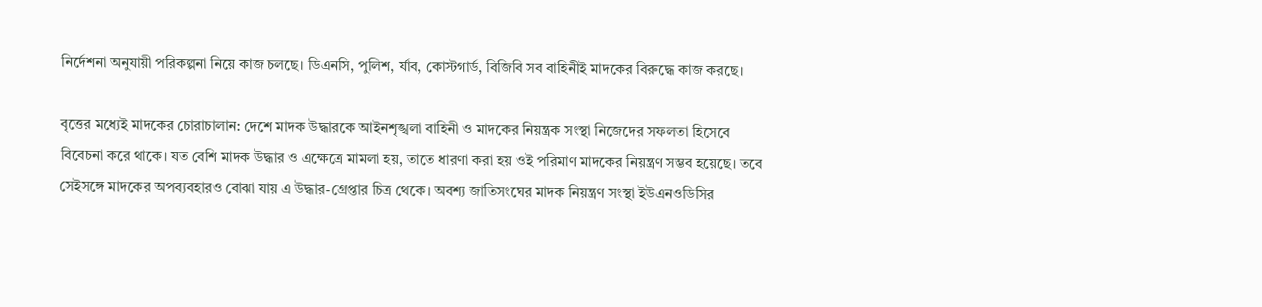নির্দেশনা অনুযায়ী পরিকল্পনা নিয়ে কাজ চলছে। ডিএনসি, পুলিশ, র্যাব, কোস্টগার্ড, বিজিবি সব বাহিনীই মাদকের বিরুদ্ধে কাজ করছে।

বৃত্তের মধ্যেই মাদকের চোরাচালান: দেশে মাদক উদ্ধারকে আইনশৃঙ্খলা বাহিনী ও মাদকের নিয়ন্ত্রক সংস্থা নিজেদের সফলতা হিসেবে বিবেচনা করে থাকে। যত বেশি মাদক উদ্ধার ও এক্ষেত্রে মামলা হয়, তাতে ধারণা করা হয় ওই পরিমাণ মাদকের নিয়ন্ত্রণ সম্ভব হয়েছে। তবে সেইসঙ্গে মাদকের অপব্যবহারও বোঝা যায় এ উদ্ধার-গ্রেপ্তার চিত্র থেকে। অবশ্য জাতিসংঘের মাদক নিয়ন্ত্রণ সংস্থা ইউএনওডিসির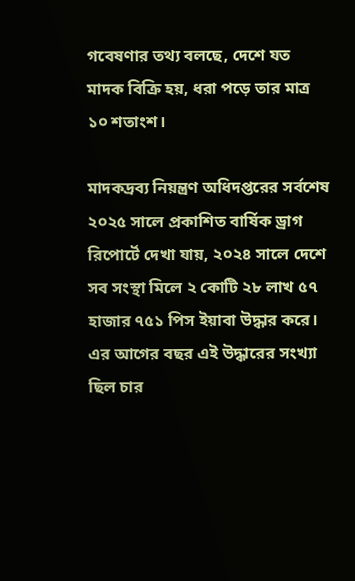গবেষণার তথ্য বলছে, দেশে যত মাদক বিক্রি হয়, ধরা পড়ে তার মাত্র ১০ শতাংশ।

মাদকদ্রব্য নিয়ন্ত্রণ অধিদপ্তরের সর্বশেষ ২০২৫ সালে প্রকাশিত বার্ষিক ড্রাগ রিপোর্টে দেখা যায়, ২০২৪ সালে দেশে সব সংস্থা মিলে ২ কোটি ২৮ লাখ ৫৭ হাজার ৭৫১ পিস ইয়াবা উদ্ধার করে। এর আগের বছর এই উদ্ধারের সংখ্যা ছিল চার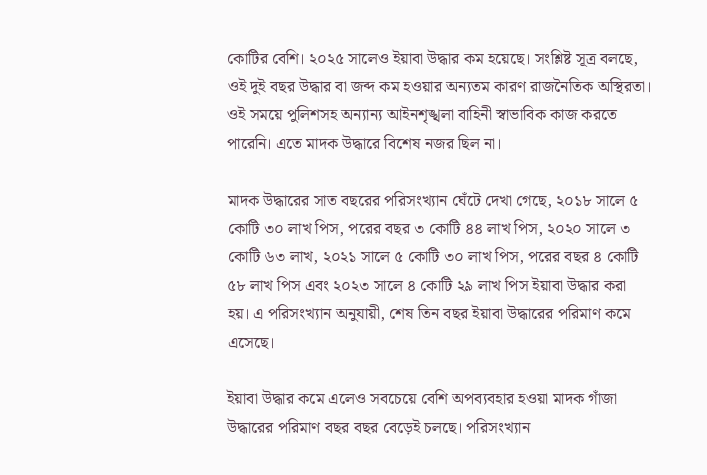কোটির বেশি। ২০২৫ সালেও ইয়াবা উদ্ধার কম হয়েছে। সংশ্লিষ্ট সূত্র বলছে, ওই দুই বছর উদ্ধার বা জব্দ কম হওয়ার অন্যতম কারণ রাজনৈতিক অস্থিরতা। ওই সময়ে পুলিশসহ অন্যান্য আইনশৃঙ্খলা বাহিনী স্বাভাবিক কাজ করতে পারেনি। এতে মাদক উদ্ধারে বিশেষ নজর ছিল না।

মাদক উদ্ধারের সাত বছরের পরিসংখ্যান ঘেঁটে দেখা গেছে, ২০১৮ সালে ৫ কোটি ৩০ লাখ পিস, পরের বছর ৩ কোটি ৪৪ লাখ পিস, ২০২০ সালে ৩ কোটি ৬৩ লাখ, ২০২১ সালে ৫ কোটি ৩০ লাখ পিস, পরের বছর ৪ কোটি ৫৮ লাখ পিস এবং ২০২৩ সালে ৪ কোটি ২৯ লাখ পিস ইয়াবা উদ্ধার করা হয়। এ পরিসংখ্যান অনুযায়ী, শেষ তিন বছর ইয়াবা উদ্ধারের পরিমাণ কমে এসেছে।

ইয়াবা উদ্ধার কমে এলেও সবচেয়ে বেশি অপব্যবহার হওয়া মাদক গাঁজা উদ্ধারের পরিমাণ বছর বছর বেড়েই চলছে। পরিসংখ্যান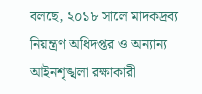বলছে, ২০১৮ সালে মাদকদ্রব্য নিয়ন্ত্রণ অধিদপ্তর ও অন্যান্য আইনশৃঙ্খলা রক্ষাকারী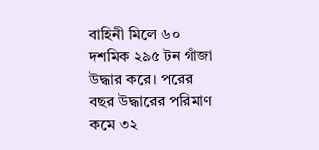বাহিনী মিলে ৬০ দশমিক ২৯৫ টন গাঁজা উদ্ধার করে। পরের বছর উদ্ধারের পরিমাণ কমে ৩২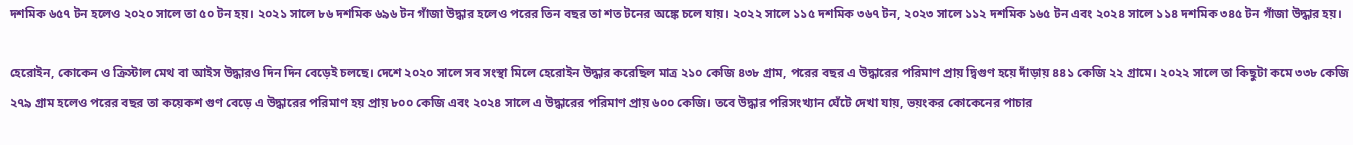দশমিক ৬৫৭ টন হলেও ২০২০ সালে তা ৫০ টন হয়। ২০২১ সালে ৮৬ দশমিক ৬৯৬ টন গাঁজা উদ্ধার হলেও পরের তিন বছর তা শত টনের অঙ্কে চলে যায়। ২০২২ সালে ১১৫ দশমিক ৩৬৭ টন, ২০২৩ সালে ১১২ দশমিক ১৬৫ টন এবং ২০২৪ সালে ১১৪ দশমিক ৩৪৫ টন গাঁজা উদ্ধার হয়।

হেরোইন, কোকেন ও ক্রিস্টাল মেথ বা আইস উদ্ধারও দিন দিন বেড়েই চলছে। দেশে ২০২০ সালে সব সংস্থা মিলে হেরোইন উদ্ধার করেছিল মাত্র ২১০ কেজি ৪৩৮ গ্রাম, পরের বছর এ উদ্ধারের পরিমাণ প্রায় দ্বিগুণ হয়ে দাঁড়ায় ৪৪১ কেজি ২২ গ্রামে। ২০২২ সালে তা কিছুটা কমে ৩৩৮ কেজি ২৭৯ গ্রাম হলেও পরের বছর তা কয়েকশ গুণ বেড়ে এ উদ্ধারের পরিমাণ হয় প্রায় ৮০০ কেজি এবং ২০২৪ সালে এ উদ্ধারের পরিমাণ প্রায় ৬০০ কেজি। তবে উদ্ধার পরিসংখ্যান ঘেঁটে দেখা যায়, ভয়ংকর কোকেনের পাচার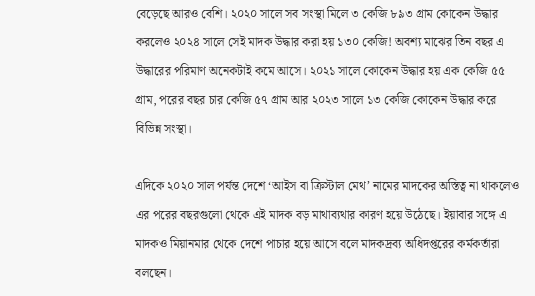বেড়েছে আরও বেশি। ২০২০ সালে সব সংস্থা মিলে ৩ কেজি ৮৯৩ গ্রাম কোকেন উদ্ধার করলেও ২০২৪ সালে সেই মাদক উদ্ধার করা হয় ১৩০ কেজি! অবশ্য মাঝের তিন বছর এ উদ্ধারের পরিমাণ অনেকটাই কমে আসে। ২০২১ সালে কোকেন উদ্ধার হয় এক কেজি ৫৫ গ্রাম, পরের বছর চার কেজি ৫৭ গ্রাম আর ২০২৩ সালে ১৩ কেজি কোকেন উদ্ধার করে বিভিন্ন সংস্থা।

এদিকে ২০২০ সাল পর্যন্ত দেশে ‘আইস বা ক্রিস্টাল মেথ’ নামের মাদকের অস্তিত্ব না থাকলেও এর পরের বছরগুলো থেকে এই মাদক বড় মাথাব্যথার কারণ হয়ে উঠেছে। ইয়াবার সঙ্গে এ মাদকও মিয়ানমার থেকে দেশে পাচার হয়ে আসে বলে মাদকদ্রব্য অধিদপ্তরের কর্মকর্তারা বলছেন।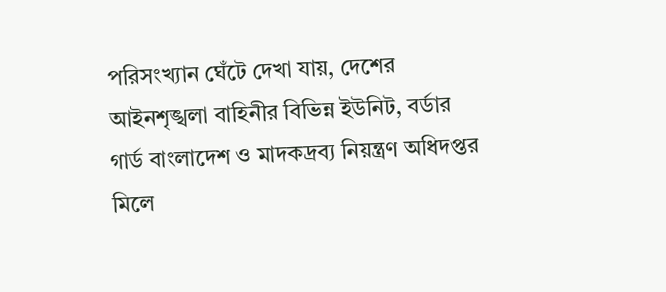পরিসংখ্যান ঘেঁটে দেখা যায়, দেশের আইনশৃঙ্খলা বাহিনীর বিভিন্ন ইউনিট, বর্ডার গার্ড বাংলাদেশ ও মাদকদ্রব্য নিয়ন্ত্রণ অধিদপ্তর মিলে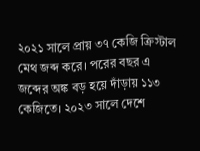২০২১ সালে প্রায় ৩৭ কেজি ক্রিস্টাল মেথ জব্দ করে। পরের বছর এ জব্দের অঙ্ক বড় হয়ে দাঁড়ায় ১১৩ কেজিতে। ২০২৩ সালে দেশে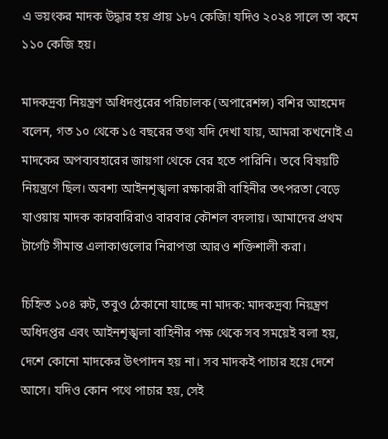এ ভয়ংকর মাদক উদ্ধার হয় প্রায় ১৮৭ কেজি! যদিও ২০২৪ সালে তা কমে ১১০ কেজি হয়।

মাদকদ্রব্য নিয়ন্ত্রণ অধিদপ্তরের পরিচালক (অপারেশন্স) বশির আহমেদ বলেন, গত ১০ থেকে ১৫ বছরের তথ্য যদি দেখা যায়, আমরা কখনোই এ মাদকের অপব্যবহারের জায়গা থেকে বের হতে পারিনি। তবে বিষয়টি নিয়ন্ত্রণে ছিল। অবশ্য আইনশৃঙ্খলা রক্ষাকারী বাহিনীর তৎপরতা বেড়ে যাওয়ায় মাদক কারবারিরাও বারবার কৌশল বদলায়। আমাদের প্রথম টার্গেট সীমান্ত এলাকাগুলোর নিরাপত্তা আরও শক্তিশালী করা।

চিহ্নিত ১০৪ রুট, তবুও ঠেকানো যাচ্ছে না মাদক: মাদকদ্রব্য নিয়ন্ত্রণ অধিদপ্তর এবং আইনশৃঙ্খলা বাহিনীর পক্ষ থেকে সব সময়েই বলা হয়, দেশে কোনো মাদকের উৎপাদন হয় না। সব মাদকই পাচার হয়ে দেশে আসে। যদিও কোন পথে পাচার হয়, সেই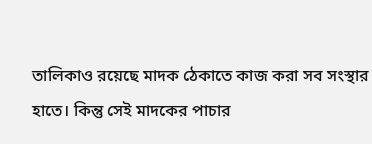তালিকাও রয়েছে মাদক ঠেকাতে কাজ করা সব সংস্থার হাতে। কিন্তু সেই মাদকের পাচার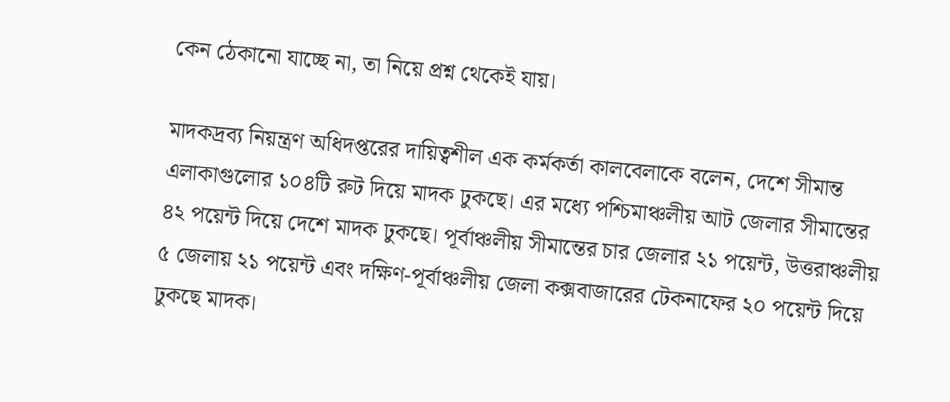কেন ঠেকানো যাচ্ছে না, তা নিয়ে প্রশ্ন থেকেই যায়।

মাদকদ্রব্য নিয়ন্ত্রণ অধিদপ্তরের দায়িত্বশীল এক কর্মকর্তা কালবেলাকে বলেন, দেশে সীমান্ত এলাকাগুলোর ১০৪টি রুট দিয়ে মাদক ঢুকছে। এর মধ্যে পশ্চিমাঞ্চলীয় আট জেলার সীমান্তের ৪২ পয়েন্ট দিয়ে দেশে মাদক ঢুকছে। পূর্বাঞ্চলীয় সীমান্তের চার জেলার ২১ পয়েন্ট, উত্তরাঞ্চলীয় ৫ জেলায় ২১ পয়েন্ট এবং দক্ষিণ-পূর্বাঞ্চলীয় জেলা কক্সবাজারের টেকনাফের ২০ পয়েন্ট দিয়ে ঢুকছে মাদক।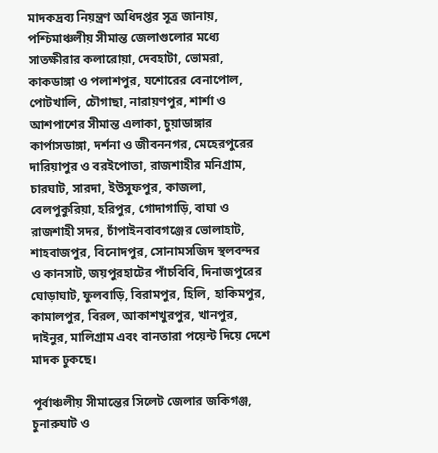মাদকদ্রব্য নিয়ন্ত্রণ অধিদপ্তর সূত্র জানায়, পশ্চিমাঞ্চলীয় সীমান্ত জেলাগুলোর মধ্যে সাতক্ষীরার কলারোয়া, দেবহাটা, ভোমরা, কাকডাঙ্গা ও পলাশপুর, যশোরের বেনাপোল, পোটখালি, চৌগাছা, নারায়ণপুর, শার্শা ও আশপাশের সীমান্ত এলাকা, চুয়াডাঙ্গার কার্পাসডাঙ্গা, দর্শনা ও জীবননগর, মেহেরপুরের দারিয়াপুর ও বরইপোতা, রাজশাহীর মনিগ্রাম, চারঘাট, সারদা, ইউসুফপুর, কাজলা, বেলপুকুরিয়া, হরিপুর, গোদাগাড়ি, বাঘা ও রাজশাহী সদর, চাঁপাইনবাবগঞ্জের ভোলাহাট, শাহবাজপুর, বিনোদপুর, সোনামসজিদ স্থলবন্দর ও কানসাট, জয়পুরহাটের পাঁচবিবি, দিনাজপুরের ঘোড়াঘাট, ফুলবাড়ি, বিরামপুর, হিলি, হাকিমপুর, কামালপুর, বিরল, আকাশখুরপুর, খানপুর, দাইনুর, মালিগ্রাম এবং বানতারা পয়েন্ট দিয়ে দেশে মাদক ঢুকছে।

পূর্বাঞ্চলীয় সীমান্তের সিলেট জেলার জকিগঞ্জ, চুনারুঘাট ও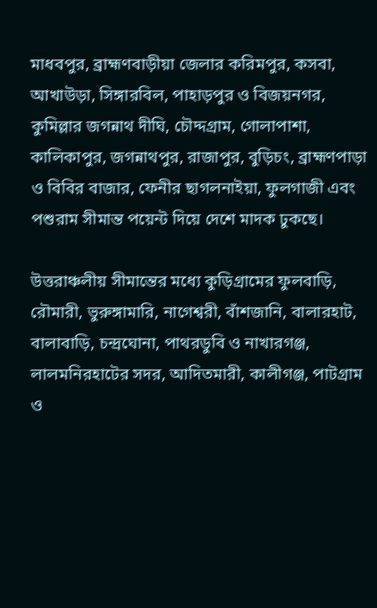মাধবপুর, ব্রাহ্মণবাড়ীয়া জেলার করিমপুর, কসবা, আখাউড়া, সিঙ্গারবিল, পাহাড়পুর ও বিজয়নগর, কুমিল্লার জগন্নাথ দীঘি, চৌদ্দগ্রাম, গোলাপাশা, কালিকাপুর, জগন্নাথপুর, রাজাপুর, বুড়িচং, ব্রাহ্মণপাড়া ও বিবির বাজার, ফেনীর ছাগলনাইয়া, ফুলগাজী এবং পশুরাম সীমান্ত পয়েন্ট দিয়ে দেশে মাদক ঢুকছে।

উত্তরাঞ্চলীয় সীমান্তের মধ্যে কুড়িগ্রামের ফুলবাড়ি, রৌমারী, ভুরুঙ্গামারি, নাগেশ্বরী, বাঁশজানি, বালারহাট, বালাবাড়ি, চন্দ্রঘোনা, পাথরডুবি ও নাখারগঞ্জ, লালমনিরহাটের সদর, আদিতমারী, কালীগঞ্জ, পাটগ্রাম ও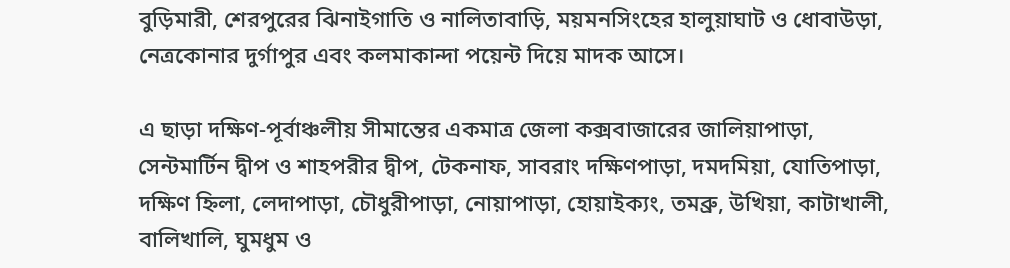বুড়িমারী, শেরপুরের ঝিনাইগাতি ও নালিতাবাড়ি, ময়মনসিংহের হালুয়াঘাট ও ধোবাউড়া, নেত্রকোনার দুর্গাপুর এবং কলমাকান্দা পয়েন্ট দিয়ে মাদক আসে।

এ ছাড়া দক্ষিণ-পূর্বাঞ্চলীয় সীমান্তের একমাত্র জেলা কক্সবাজারের জালিয়াপাড়া, সেন্টমার্টিন দ্বীপ ও শাহপরীর দ্বীপ, টেকনাফ, সাবরাং দক্ষিণপাড়া, দমদমিয়া, যোতিপাড়া, দক্ষিণ হ্নিলা, লেদাপাড়া, চৌধুরীপাড়া, নোয়াপাড়া, হোয়াইক্যং, তমব্রু, উখিয়া, কাটাখালী, বালিখালি, ঘুমধুম ও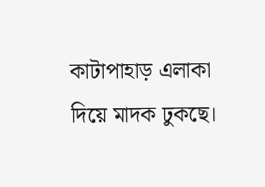কাটাপাহাড় এলাকা দিয়ে মাদক ঢুকছে।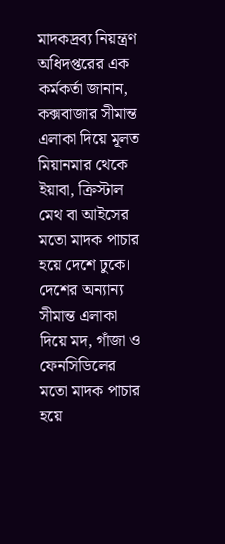মাদকদ্রব্য নিয়ন্ত্রণ অধিদপ্তরের এক কর্মকর্তা জানান, কক্সবাজার সীমান্ত এলাকা দিয়ে মূলত মিয়ানমার থেকে ইয়াবা, ক্রিস্টাল মেথ বা আইসের মতো মাদক পাচার হয়ে দেশে ঢুকে। দেশের অন্যান্য সীমান্ত এলাকা দিয়ে মদ, গাঁজা ও ফেনসিডিলের মতো মাদক পাচার হয়ে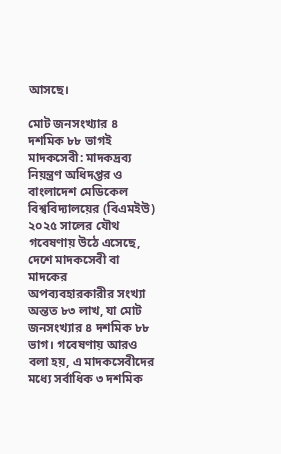আসছে।

মোট জনসংখ্যার ৪ দশমিক ৮৮ ভাগই মাদকসেবী: মাদকদ্রব্য নিয়ন্ত্রণ অধিদপ্তর ও বাংলাদেশ মেডিকেল বিশ্ববিদ্যালয়ের (বিএমইউ) ২০২৫ সালের যৌথ গবেষণায় উঠে এসেছে, দেশে মাদকসেবী বা মাদকের অপব্যবহারকারীর সংখ্যা অন্তত ৮৩ লাখ, যা মোট জনসংখ্যার ৪ দশমিক ৮৮ ভাগ। গবেষণায় আরও বলা হয়, এ মাদকসেবীদের মধ্যে সর্বাধিক ৩ দশমিক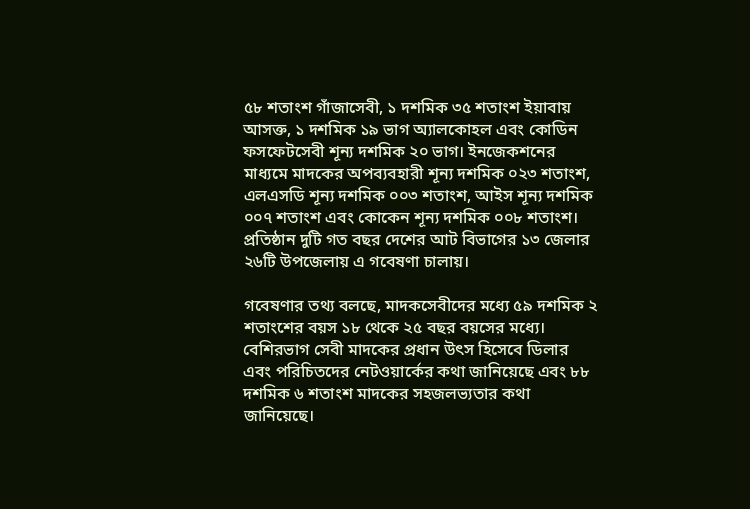৫৮ শতাংশ গাঁজাসেবী, ১ দশমিক ৩৫ শতাংশ ইয়াবায় আসক্ত, ১ দশমিক ১৯ ভাগ অ্যালকোহল এবং কোডিন ফসফেটসেবী শূন্য দশমিক ২০ ভাগ। ইনজেকশনের মাধ্যমে মাদকের অপব্যবহারী শূন্য দশমিক ০২৩ শতাংশ, এলএসডি শূন্য দশমিক ০০৩ শতাংশ, আইস শূন্য দশমিক ০০৭ শতাংশ এবং কোকেন শূন্য দশমিক ০০৮ শতাংশ। প্রতিষ্ঠান দুটি গত বছর দেশের আট বিভাগের ১৩ জেলার ২৬টি উপজেলায় এ গবেষণা চালায়।

গবেষণার তথ্য বলছে, মাদকসেবীদের মধ্যে ৫৯ দশমিক ২ শতাংশের বয়স ১৮ থেকে ২৫ বছর বয়সের মধ্যে। বেশিরভাগ সেবী মাদকের প্রধান উৎস হিসেবে ডিলার এবং পরিচিতদের নেটওয়ার্কের কথা জানিয়েছে এবং ৮৮ দশমিক ৬ শতাংশ মাদকের সহজলভ্যতার কথা জানিয়েছে।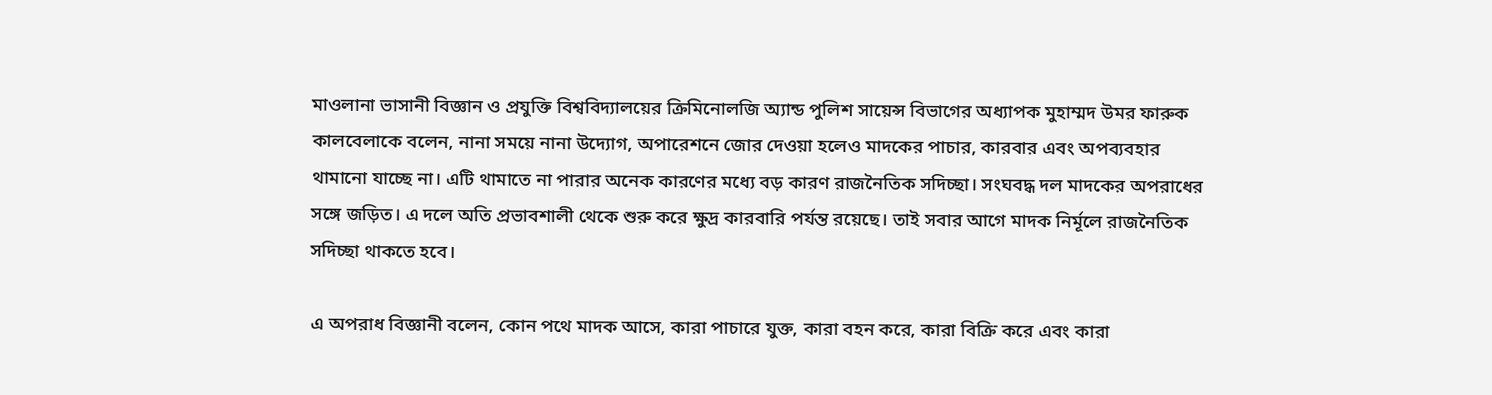মাওলানা ভাসানী বিজ্ঞান ও প্রযুক্তি বিশ্ববিদ্যালয়ের ক্রিমিনোলজি অ্যান্ড পুলিশ সায়েন্স বিভাগের অধ্যাপক মুহাম্মদ উমর ফারুক কালবেলাকে বলেন, নানা সময়ে নানা উদ্যোগ, অপারেশনে জোর দেওয়া হলেও মাদকের পাচার, কারবার এবং অপব্যবহার থামানো যাচ্ছে না। এটি থামাতে না পারার অনেক কারণের মধ্যে বড় কারণ রাজনৈতিক সদিচ্ছা। সংঘবদ্ধ দল মাদকের অপরাধের সঙ্গে জড়িত। এ দলে অতি প্রভাবশালী থেকে শুরু করে ক্ষুদ্র কারবারি পর্যন্ত রয়েছে। তাই সবার আগে মাদক নির্মূলে রাজনৈতিক সদিচ্ছা থাকতে হবে।

এ অপরাধ বিজ্ঞানী বলেন, কোন পথে মাদক আসে, কারা পাচারে যুক্ত, কারা বহন করে, কারা বিক্রি করে এবং কারা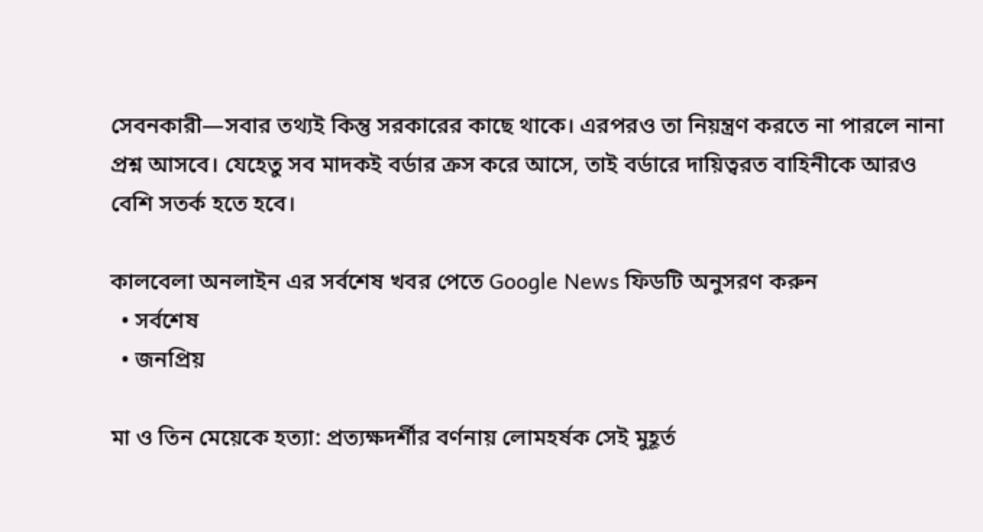সেবনকারী—সবার তথ্যই কিন্তু সরকারের কাছে থাকে। এরপরও তা নিয়ন্ত্রণ করতে না পারলে নানা প্রশ্ন আসবে। যেহেতু সব মাদকই বর্ডার ক্রস করে আসে, তাই বর্ডারে দায়িত্বরত বাহিনীকে আরও বেশি সতর্ক হতে হবে।

কালবেলা অনলাইন এর সর্বশেষ খবর পেতে Google News ফিডটি অনুসরণ করুন
  • সর্বশেষ
  • জনপ্রিয়

মা ও তিন মেয়েকে হত্যা: প্রত্যক্ষদর্শীর বর্ণনায় লোমহর্ষক সেই মুহূর্ত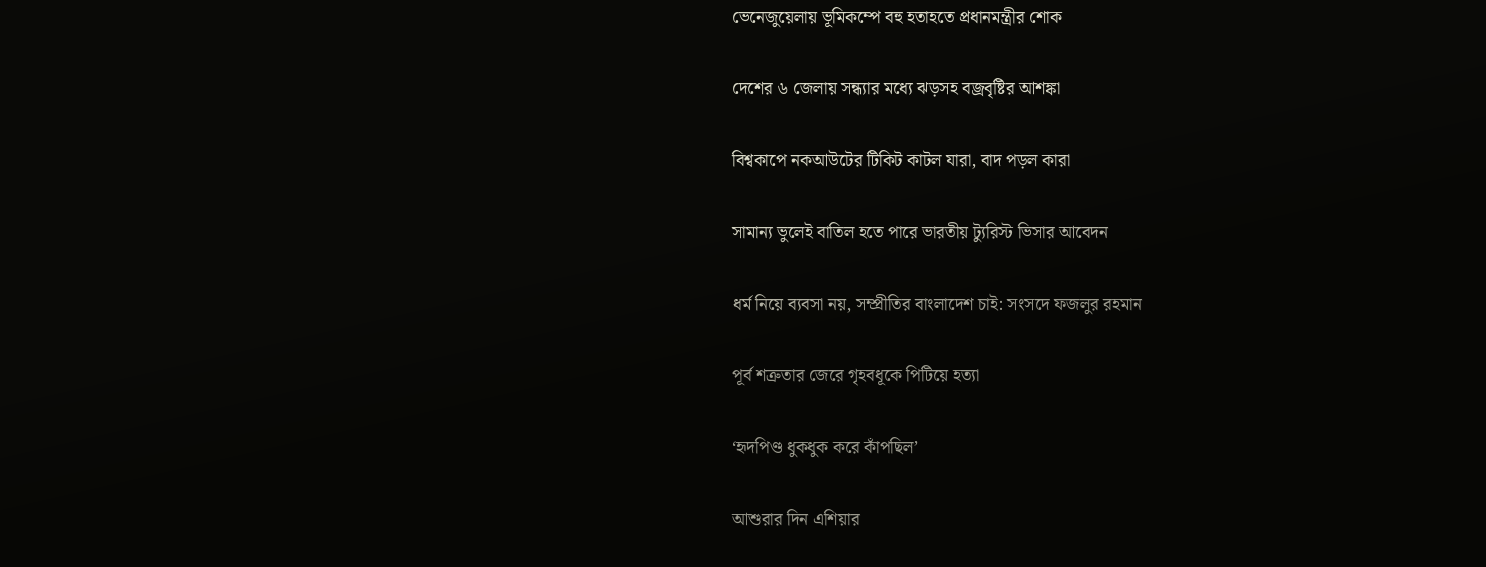ভেনেজুয়েলায় ভূমিকম্পে বহু হতাহতে প্রধানমন্ত্রীর শোক

দেশের ৬ জেলায় সন্ধ্যার মধ্যে ঝড়সহ বজ্রবৃষ্টির আশঙ্কা

বিশ্বকাপে নকআউটের টিকিট কাটল যারা, বাদ পড়ল কারা

সামান্য ভুলেই বাতিল হতে পারে ভারতীয় ট্যুরিস্ট ভিসার আবেদন

ধর্ম নিয়ে ব্যবসা নয়, সম্প্রীতির বাংলাদেশ চাই: সংসদে ফজলুর রহমান

পূর্ব শত্রুতার জেরে গৃহবধূকে পিটিয়ে হত্যা

‘হৃদপিণ্ড ধুকধুক করে কাঁপছিল’

আশুরার দিন এশিয়ার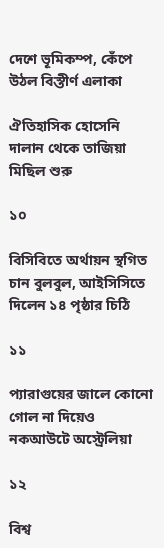দেশে ভূমিকম্প, কেঁপে উঠল বিস্তীর্ণ এলাকা

ঐতিহাসিক হোসেনি দালান থেকে তাজিয়া মিছিল শুরু

১০

বিসিবিতে অর্থায়ন স্থগিত চান বুলবুল, আইসিসিতে দিলেন ১৪ পৃষ্ঠার চিঠি

১১

প্যারাগুয়ের জালে কোনো গোল না দিয়েও নকআউটে অস্ট্রেলিয়া

১২

বিশ্ব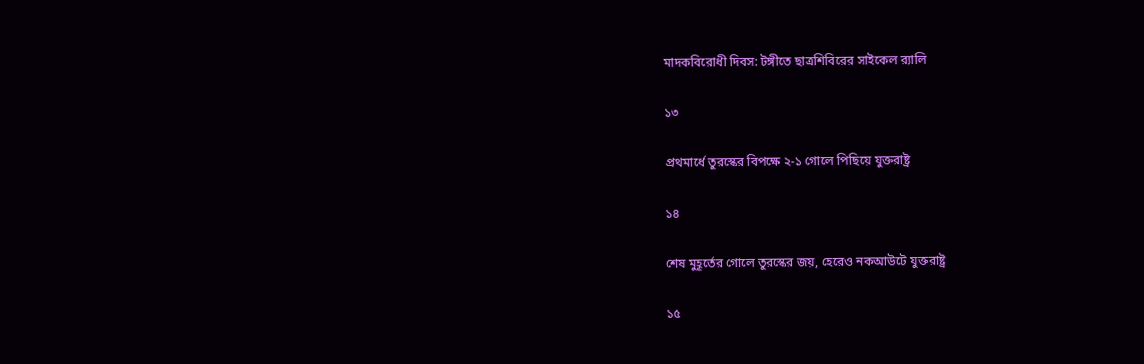মাদকবিরোধী দিবস: টঙ্গীতে ছাত্রশিবিরের সাইকেল র‍্যালি

১৩

প্রথমার্ধে তুরস্কের বিপক্ষে ২-১ গোলে পিছিয়ে যুক্তরাষ্ট্র

১৪

শেষ মুহূর্তের গোলে তুরস্কের জয়, হেরেও নকআউটে যুক্তরাষ্ট্র

১৫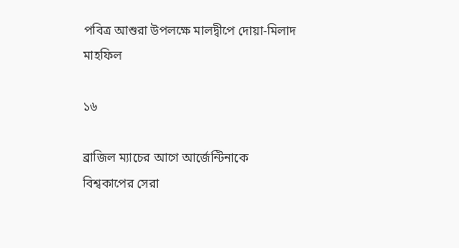পবিত্র আশুরা উপলক্ষে মালদ্বীপে দোয়া-মিলাদ মাহফিল

১৬

ব্রাজিল ম্যাচের আগে আর্জেন্টিনাকে বিশ্বকাপের সেরা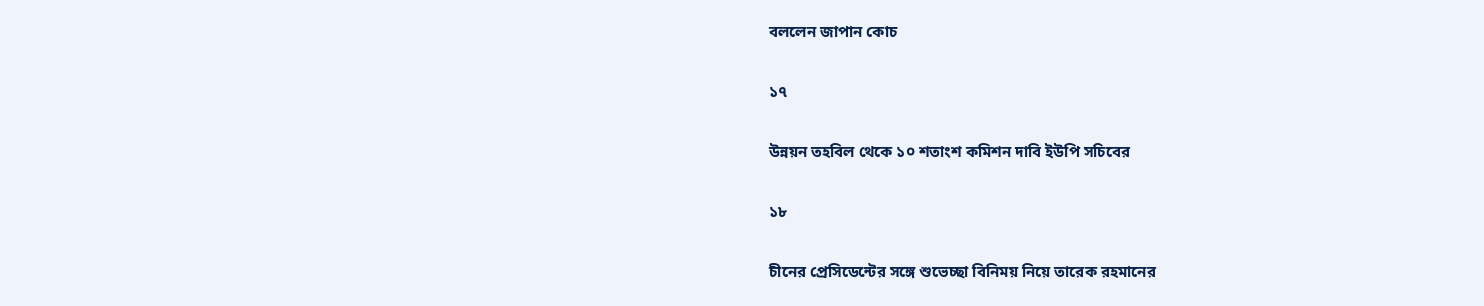বললেন জাপান কোচ

১৭

উন্নয়ন তহবিল থেকে ১০ শতাংশ কমিশন দাবি ইউপি সচিবের

১৮

চীনের প্রেসিডেন্টের সঙ্গে শুভেচ্ছা বিনিময় নিয়ে তারেক রহমানের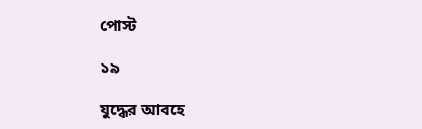পোস্ট

১৯

যুদ্ধের আবহে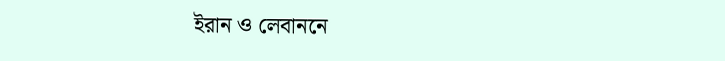ইরান ও লেবাননে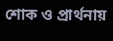শোক ও প্রার্থনায়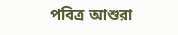পবিত্র আশুরা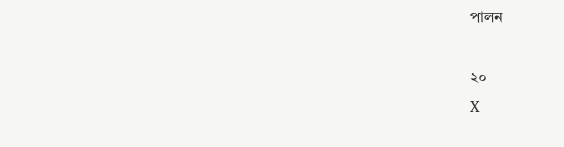পালন

২০
X